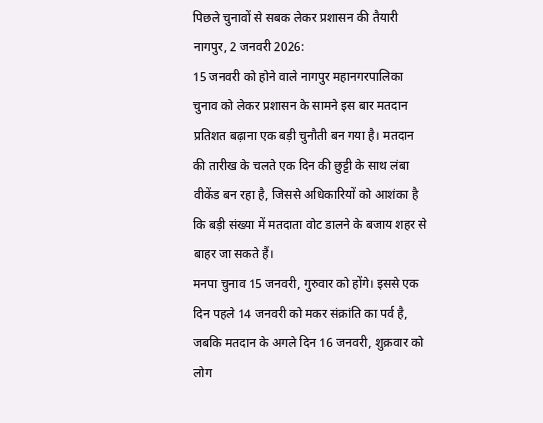पिछले चुनावों से सबक लेकर प्रशासन की तैयारी
नागपुर, 2 जनवरी 2026:
15 जनवरी को होने वाले नागपुर महानगरपालिका चुनाव को लेकर प्रशासन के सामने इस बार मतदान प्रतिशत बढ़ाना एक बड़ी चुनौती बन गया है। मतदान की तारीख के चलते एक दिन की छुट्टी के साथ लंबा वीकेंड बन रहा है, जिससे अधिकारियों को आशंका है कि बड़ी संख्या में मतदाता वोट डालने के बजाय शहर से बाहर जा सकते हैं।
मनपा चुनाव 15 जनवरी, गुरुवार को होंगे। इससे एक दिन पहले 14 जनवरी को मकर संक्रांति का पर्व है, जबकि मतदान के अगले दिन 16 जनवरी, शुक्रवार को लोग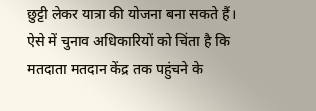छुट्टी लेकर यात्रा की योजना बना सकते हैं। ऐसे में चुनाव अधिकारियों को चिंता है कि मतदाता मतदान केंद्र तक पहुंचने के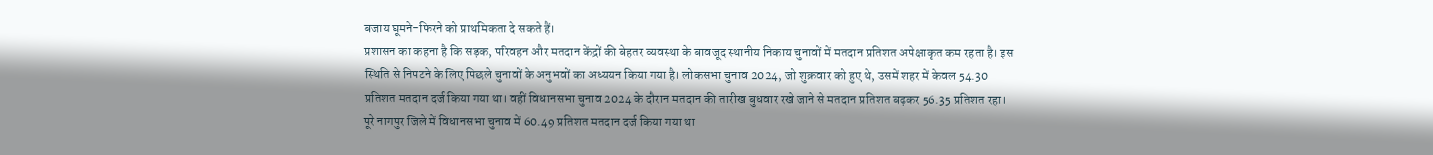बजाय घूमने-फिरने को प्राथमिकता दे सकते हैं।
प्रशासन का कहना है कि सड़क, परिवहन और मतदान केंद्रों की बेहतर व्यवस्था के बावजूद स्थानीय निकाय चुनावों में मतदान प्रतिशत अपेक्षाकृत कम रहता है। इस स्थिति से निपटने के लिए पिछले चुनावों के अनुभवों का अध्ययन किया गया है। लोकसभा चुनाव 2024, जो शुक्रवार को हुए थे, उसमें शहर में केवल 54.30 प्रतिशत मतदान दर्ज किया गया था। वहीं विधानसभा चुनाव 2024 के दौरान मतदान की तारीख बुधवार रखे जाने से मतदान प्रतिशत बढ़कर 56.35 प्रतिशत रहा। पूरे नागपुर जिले में विधानसभा चुनाव में 60.49 प्रतिशत मतदान दर्ज किया गया था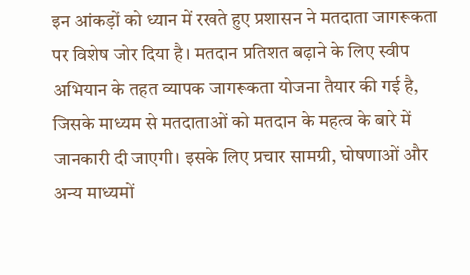इन आंकड़ों को ध्यान में रखते हुए प्रशासन ने मतदाता जागरूकता पर विशेष जोर दिया है। मतदान प्रतिशत बढ़ाने के लिए स्वीप अभियान के तहत व्यापक जागरूकता योजना तैयार की गई है, जिसके माध्यम से मतदाताओं को मतदान के महत्व के बारे में जानकारी दी जाएगी। इसके लिए प्रचार सामग्री, घोषणाओं और अन्य माध्यमों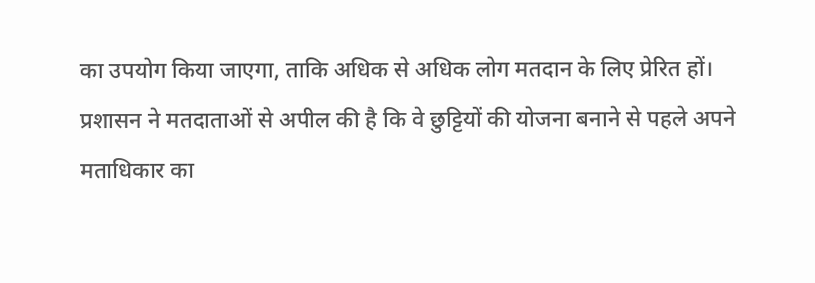का उपयोग किया जाएगा, ताकि अधिक से अधिक लोग मतदान के लिए प्रेरित हों।
प्रशासन ने मतदाताओं से अपील की है कि वे छुट्टियों की योजना बनाने से पहले अपने मताधिकार का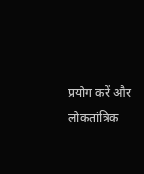प्रयोग करें और लोकतांत्रिक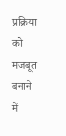प्रक्रिया को मजबूत बनाने में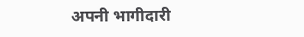अपनी भागीदारी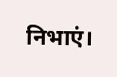निभाएं।